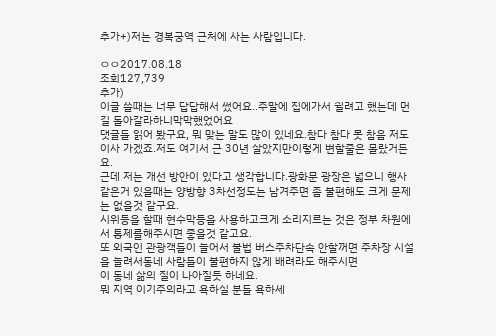추가+)저는 경복궁역 근처에 사는 사람입니다.

ㅇㅇ2017.08.18
조회127,739
추가)
이글 쓸때는 너무 답답해서 썼어요..주말에 집에가서 쉴려고 했는데 먼길 돌아갈라하니막막했었어요
댓글들 읽어 봤구요, 뭐 맞는 말도 많이 있네요.참다 참다 못 참음 저도 이사 가겠죠.저도 여기서 근 30년 살았지만이렇게 변할줄은 몰랐거든요.
근데 저는 개선 방안이 있다고 생각합니다.광화문 광장은 넓으니 행사같은거 있을때는 양방향 3차선정도는 남겨주면 좀 불편해도 크게 문제는 없을것 같구요.
시위등을 할때 현수막등을 사용하고크게 소리지르는 것은 정부 차원에서 통제를해주시면 좋을것 같고요.
또 외국인 관광객들이 늘어서 불법 버스주차단속 안할꺼면 주차장 시설을 늘려서동네 사람들이 불편하지 않게 배려라도 해주시면
이 동네 삶의 질이 나아질듯 하네요.
뭐 지역 이기주의라고 욕하실 분들 욕하세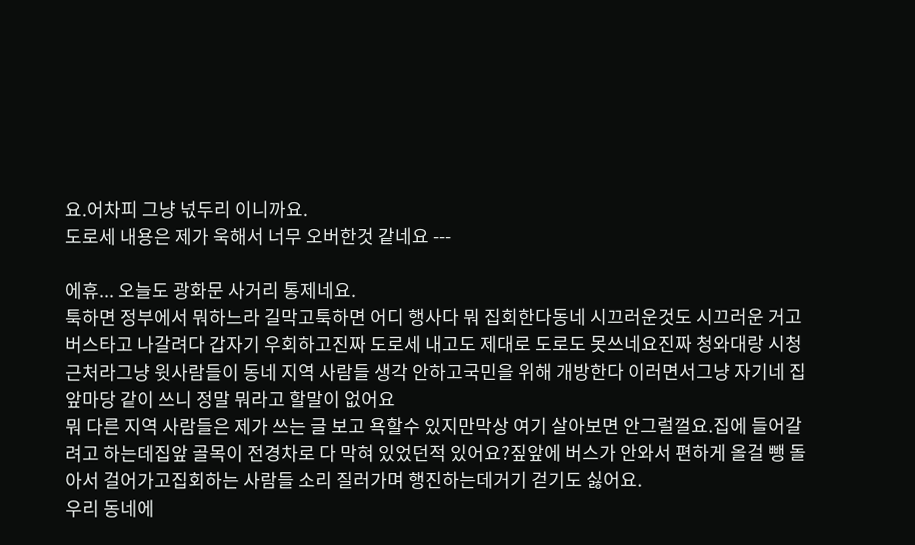요.어차피 그냥 넋두리 이니까요.
도로세 내용은 제가 욱해서 너무 오버한것 같네요 ---

에휴... 오늘도 광화문 사거리 통제네요.
툭하면 정부에서 뭐하느라 길막고툭하면 어디 행사다 뭐 집회한다동네 시끄러운것도 시끄러운 거고버스타고 나갈려다 갑자기 우회하고진짜 도로세 내고도 제대로 도로도 못쓰네요진짜 청와대랑 시청근처라그냥 윗사람들이 동네 지역 사람들 생각 안하고국민을 위해 개방한다 이러면서그냥 자기네 집 앞마당 같이 쓰니 정말 뭐라고 할말이 없어요
뭐 다른 지역 사람들은 제가 쓰는 글 보고 욕할수 있지만막상 여기 살아보면 안그럴껄요.집에 들어갈려고 하는데집앞 골목이 전경차로 다 막혀 있었던적 있어요?짚앞에 버스가 안와서 편하게 올걸 뺑 돌아서 걸어가고집회하는 사람들 소리 질러가며 행진하는데거기 걷기도 싫어요.
우리 동네에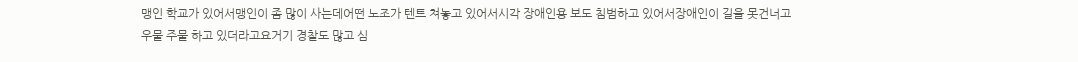맹인 학교가 있어서맹인이 좀 많이 사는데어떤 노조가 텐트 쳐놓고 있어서시각 장애인용 보도 침범하고 있어서장애인이 길을 못건너고 우물 주물 하고 있더라고요거기 경찰도 많고 심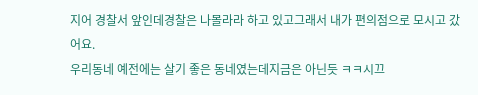지어 경찰서 앞인데경찰은 나몰라라 하고 있고그래서 내가 편의점으로 모시고 갔어요.
우리동네 예전에는 살기 좋은 동네였는데지금은 아닌듯 ㅋㅋ시끄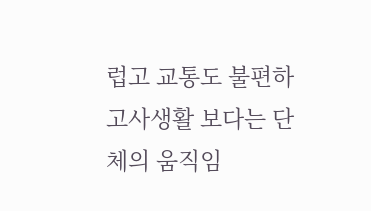럽고 교통도 불편하고사생활 보다는 단체의 움직임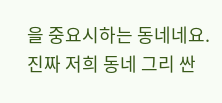을 중요시하는 동네네요.
진짜 저희 동네 그리 싼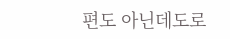편도 아닌데도로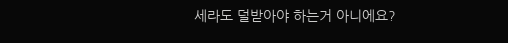세라도 덜받아야 하는거 아니에요?